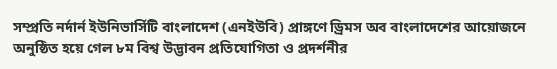সম্প্রতি নর্দার্ন ইউনিভার্সিটি বাংলাদেশ (এনইউবি) প্রাঙ্গণে ড্রিমস অব বাংলাদেশের আয়োজনে অনুষ্ঠিত হয়ে গেল ৮ম বিশ্ব উদ্ভাবন প্রতিযোগিতা ও প্রদর্শনীর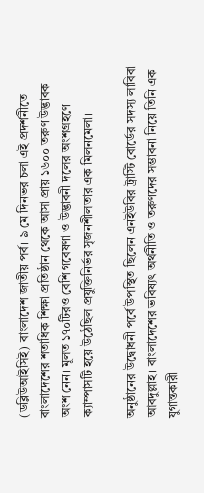(ডব্লিউআইসিই) বাংলাদেশ জাতীয় পর্ব। ৯ মে দিনভর চলা এই প্রদর্শনীতে বাংলাদেশের শতাধিক শিক্ষা প্রতিষ্ঠান থেকে আসা প্রায় ১৬০০ তরুণ উদ্ভাবক অংশ নেন। মূলত ১৭০টিরও বেশি গবেষণা ও উদ্ভাবনী দলের অংশগ্রহণে ক্যাম্পাসটি হয়ে উঠেছিল প্রযুক্তিনির্ভর সৃজনশীলতার এক মিলনমেলা।

অনুষ্ঠানের উদ্বোধনী পর্বে উপস্থিত ছিলেন এনইউবির ট্রাস্টি বোর্ডের সদস্য লাবিবা আবদুল্লাহ। বাংলাদেশের ভবিষ্যৎ অর্থনীতি ও তরুণদের সম্ভাবনা নিয়ে তিনি এক যুগান্তকারী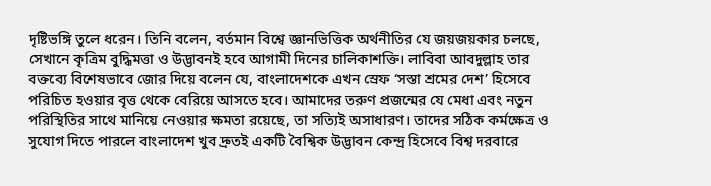দৃষ্টিভঙ্গি তুলে ধরেন। তিনি বলেন, বর্তমান বিশ্বে জ্ঞানভিত্তিক অর্থনীতির যে জয়জয়কার চলছে, সেখানে কৃত্রিম বুদ্ধিমত্তা ও উদ্ভাবনই হবে আগামী দিনের চালিকাশক্তি। লাবিবা আবদুল্লাহ তার বক্তব্যে বিশেষভাবে জোর দিয়ে বলেন যে, বাংলাদেশকে এখন স্রেফ ‘সস্তা শ্রমের দেশ’ হিসেবে পরিচিত হওয়ার বৃত্ত থেকে বেরিয়ে আসতে হবে। আমাদের তরুণ প্রজন্মের যে মেধা এবং নতুন পরিস্থিতির সাথে মানিয়ে নেওয়ার ক্ষমতা রয়েছে, তা সত্যিই অসাধারণ। তাদের সঠিক কর্মক্ষেত্র ও সুযোগ দিতে পারলে বাংলাদেশ খুব দ্রুতই একটি বৈশ্বিক উদ্ভাবন কেন্দ্র হিসেবে বিশ্ব দরবারে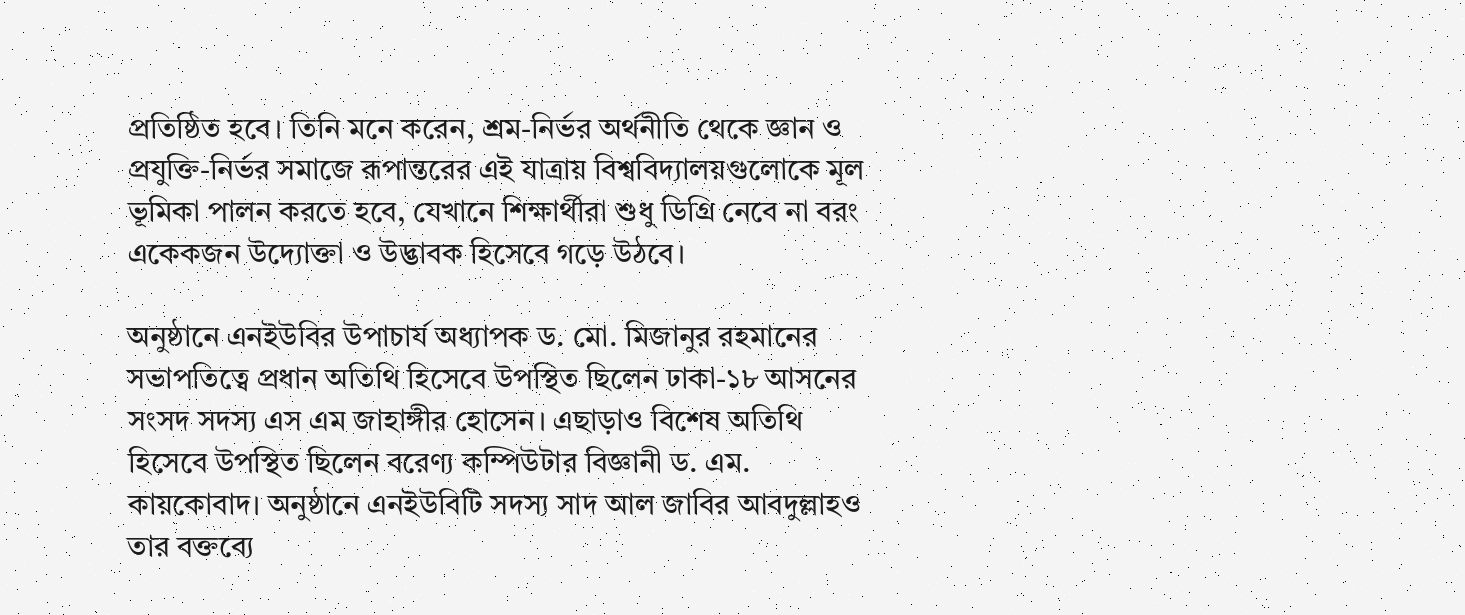প্রতিষ্ঠিত হবে। তিনি মনে করেন, শ্রম-নির্ভর অর্থনীতি থেকে জ্ঞান ও প্রযুক্তি-নির্ভর সমাজে রূপান্তরের এই যাত্রায় বিশ্ববিদ্যালয়গুলোকে মূল ভূমিকা পালন করতে হবে, যেখানে শিক্ষার্থীরা শুধু ডিগ্রি নেবে না বরং একেকজন উদ্যোক্তা ও উদ্ভাবক হিসেবে গড়ে উঠবে।

অনুষ্ঠানে এনইউবির উপাচার্য অধ্যাপক ড. মো. মিজানুর রহমানের সভাপতিত্বে প্রধান অতিথি হিসেবে উপস্থিত ছিলেন ঢাকা-১৮ আসনের সংসদ সদস্য এস এম জাহাঙ্গীর হোসেন। এছাড়াও বিশেষ অতিথি হিসেবে উপস্থিত ছিলেন বরেণ্য কম্পিউটার বিজ্ঞানী ড. এম. কায়কোবাদ। অনুষ্ঠানে এনইউবিটি সদস্য সাদ আল জাবির আবদুল্লাহও তার বক্তব্যে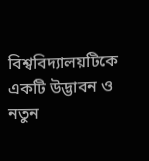বিশ্ববিদ্যালয়টিকে একটি উদ্ভাবন ও নতুন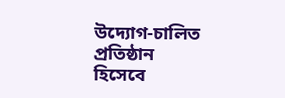উদ্যোগ-চালিত প্রতিষ্ঠান হিসেবে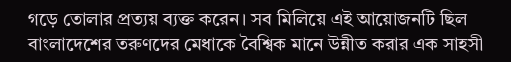গড়ে তোলার প্রত্যয় ব্যক্ত করেন। সব মিলিয়ে এই আয়োজনটি ছিল বাংলাদেশের তরুণদের মেধাকে বৈশ্বিক মানে উন্নীত করার এক সাহসী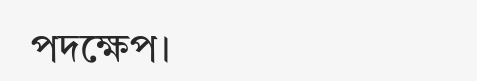পদক্ষেপ।